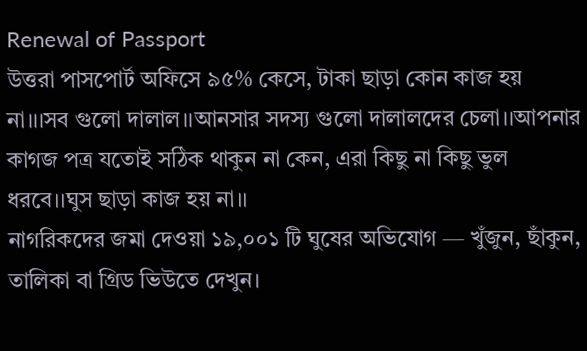Renewal of Passport
উত্তরা পাসপোর্ট অফিসে ৯৫% কেসে, টাকা ছাড়া কোন কাজ হয় না।।।সব গুলো দালাল।।আনসার সদস্য গুলো দালালদের চেলা।।আপনার কাগজ পত্র যতোই সঠিক থাকুন না কেন, এরা কিছু না কিছু ভুল ধরবে।।ঘুস ছাড়া কাজ হয় না।।
নাগরিকদের জমা দেওয়া ১৯,০০১ টি ঘুষের অভিযোগ — খুঁজুন, ছাঁকুন, তালিকা বা গ্রিড ভিউতে দেখুন।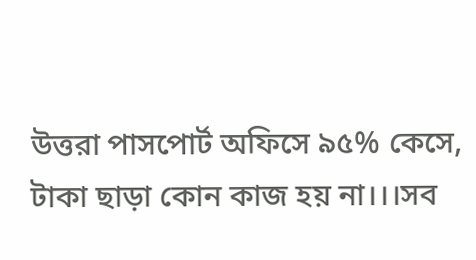উত্তরা পাসপোর্ট অফিসে ৯৫% কেসে, টাকা ছাড়া কোন কাজ হয় না।।।সব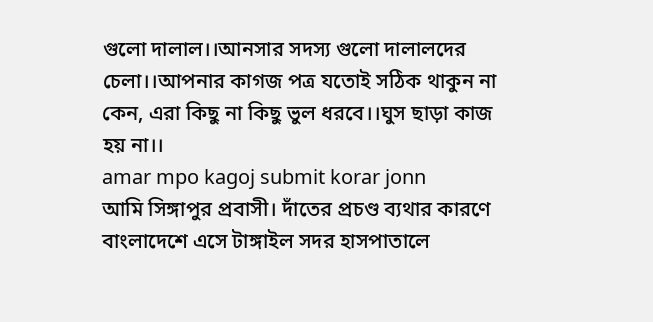গুলো দালাল।।আনসার সদস্য গুলো দালালদের চেলা।।আপনার কাগজ পত্র যতোই সঠিক থাকুন না কেন, এরা কিছু না কিছু ভুল ধরবে।।ঘুস ছাড়া কাজ হয় না।।
amar mpo kagoj submit korar jonn
আমি সিঙ্গাপুর প্রবাসী। দাঁতের প্রচণ্ড ব্যথার কারণে বাংলাদেশে এসে টাঙ্গাইল সদর হাসপাতালে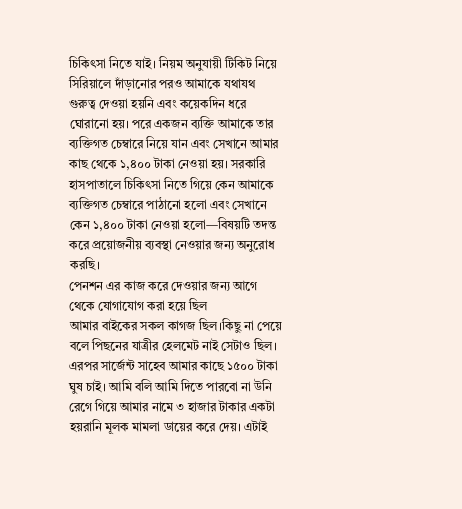চিকিৎসা নিতে যাই। নিয়ম অনুযায়ী টিকিট নিয়ে সিরিয়ালে দাঁড়ানোর পরও আমাকে যথাযথ গুরুত্ব দেওয়া হয়নি এবং কয়েকদিন ধরে ঘোরানো হয়। পরে একজন ব্যক্তি আমাকে তার ব্যক্তিগত চেম্বারে নিয়ে যান এবং সেখানে আমার কাছ থেকে ১,৪০০ টাকা নেওয়া হয়। সরকারি হাসপাতালে চিকিৎসা নিতে গিয়ে কেন আমাকে ব্যক্তিগত চেম্বারে পাঠানো হলো এবং সেখানে কেন ১,৪০০ টাকা নেওয়া হলো—বিষয়টি তদন্ত করে প্রয়োজনীয় ব্যবস্থা নেওয়ার জন্য অনুরোধ করছি।
পেনশন এর কাজ করে দেওয়ার জন্য আগে থেকে যোগাযোগ করা হয়ে ছিল
আমার বাইকের সকল কাগজ ছিল।কিছু না পেয়ে বলে পিছনের যাত্রীর হেলমেট নাই সেটাও ছিল। এরপর সার্জেন্ট সাহেব আমার কাছে ১৫০০ টাকা ঘুষ চাই। আমি বলি আমি দিতে পারবো না উনি রেগে গিয়ে আমার নামে ৩ হাজার টাকার একটা হয়রানি মূলক মামলা ডায়ের করে দেয়। এটাই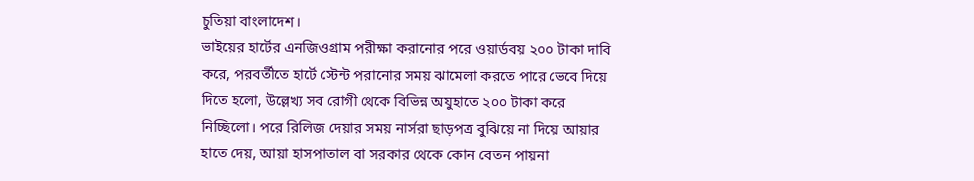চুতিয়া বাংলাদেশ।
ভাইয়ের হার্টের এনজিওগ্রাম পরীক্ষা করানোর পরে ওয়ার্ডবয় ২০০ টাকা দাবি করে, পরবর্তীতে হার্টে স্টেন্ট পরানোর সময় ঝামেলা করতে পারে ভেবে দিয়ে দিতে হলো, উল্লেখ্য সব রোগী থেকে বিভিন্ন অযুহাতে ২০০ টাকা করে নিচ্ছিলো। পরে রিলিজ দেয়ার সময় নার্সরা ছাড়পত্র বুঝিয়ে না দিয়ে আয়ার হাতে দেয়, আয়া হাসপাতাল বা সরকার থেকে কোন বেতন পায়না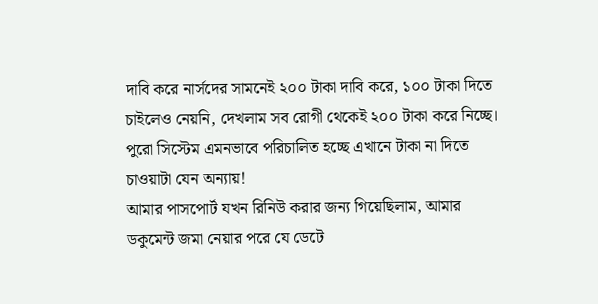দাবি করে নার্সদের সামনেই ২০০ টাকা দাবি করে, ১০০ টাকা দিতে চাইলেও নেয়নি, দেখলাম সব রোগী থেকেই ২০০ টাকা করে নিচ্ছে। পুরো সিস্টেম এমনভাবে পরিচালিত হচ্ছে এখানে টাকা না দিতে চাওয়াটা যেন অন্যায়!
আমার পাসপোর্ট যখন রিনিউ করার জন্য গিয়েছিলাম, আমার ডকুমেন্ট জমা নেয়ার পরে যে ডেটে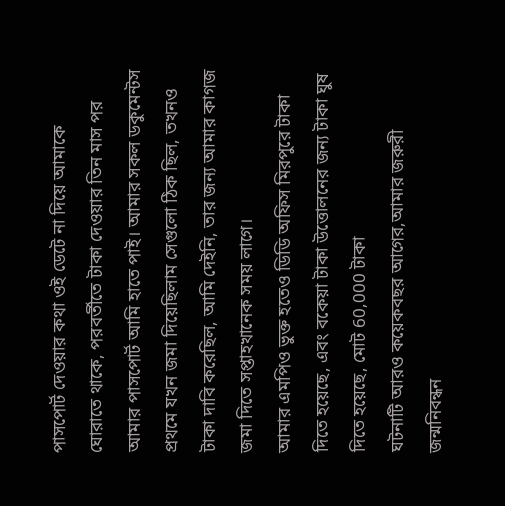পাসপোর্ট দেওয়ার কথা ওই ডেটে না দিয়ে আমাকে ঘোরাতে থাকে, পরবর্তীতে টাকা দেওয়ার তিন মাস পর আমার পাসপোর্ট আমি হাতে পাই। আমার সকল ডকুমেন্টস প্রথমে যখন জমা দিয়েছিলাম সেগুলো ঠিক ছিল, তখনও টাকা দাবি করেছিল, আমি দেইনি, তার জন্য আমার কাগজ জমা দিতে সপ্তাহখানেক সময় লাগে।
আমার এমপিও ভুক্ত হতেও ডিডি অফিস মিরপুরে টাকা দিতে হয়েছে, এবং বকেয়া টাকা উত্তোলনের জন্য টাকা ঘুষ দিতে হয়েছে, মোট 60,000 টাকা
ঘটনাটি আরও কয়েকবছর আগের,আমার জরুরী জন্মনিবন্ধন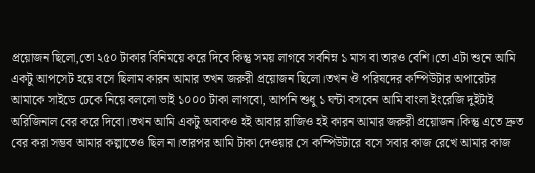প্রয়োজন ছিলো,তো ২৫০ টাকার বিনিময়ে করে দিবে কিন্তু সময় লাগবে সর্বনিম্ন ১ মাস বা তারও বেশি।তো এটা শুনে আমি একটু আপসেট হয়ে বসে ছিলাম কারন আমার তখন জরুরী প্রয়োজন ছিলো।তখন ঔ পরিষদের কম্পিউটার অপারেটর আমাকে সাইডে ঢেকে নিয়ে বললো ভাই ১০০০ টাকা লাগবো, আপনি শুধু ১ ঘন্টা বসবেন আমি বাংলা ইংরেজি দুইটাই অরিজিনাল বের করে দিবো।তখন আমি একটু অবাকও হই আবার রাজিও হই কারন আমার জরুরী প্রয়োজন।কিন্তু এতে দ্রুত বের করা সম্ভব আমার কল্পাতেও ছিল না।তারপর আমি টাকা দেওয়ার সে কম্পিউটারে বসে সবার কাজ রেখে আমার কাজ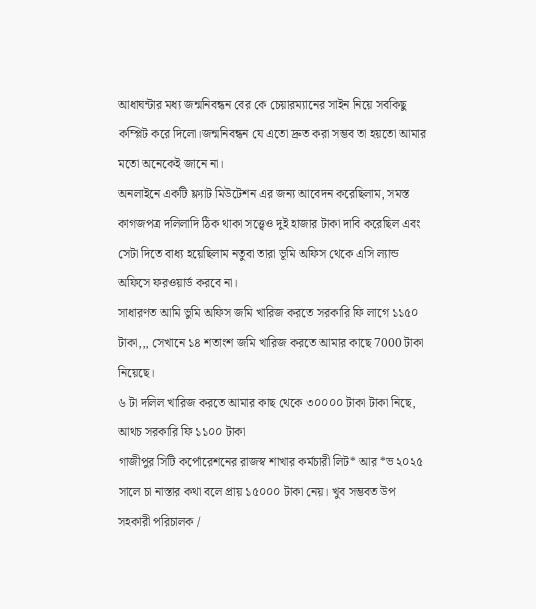আধাঘন্টার মধ্য জন্মনিবন্ধন বের কে চেয়ারম্যানের সাইন নিয়ে সবকিছু কম্প্লিট করে দিলো।জন্মনিবন্ধন যে এতো দ্রুত করা সম্ভব তা হয়তো আমার মতো অনেকেই জানে না।
অনলাইনে একটি ফ্ল্যাট মিউটেশন এর জন্য আবেদন করেছিলাম, সমস্ত কাগজপত্র দলিলাদি ঠিক থাকা সত্ত্বেও দুই হাজার টাকা দাবি করেছিল এবং সেটা দিতে বাধ্য হয়েছিলাম নতুবা তারা ভূমি অফিস থেকে এসি ল্যান্ড অফিসে ফরওয়ার্ড করবে না।
সাধারণত আমি ভুমি অফিস জমি খারিজ করতে সরকারি ফি লাগে ১১৫০ টাকা,,, সেখানে ১৪ শতাংশ জমি খারিজ করতে আমার কাছে 7000 টাকা নিয়েছে।
৬ টা দলিল খারিজ করতে আমার কাছ থেকে ৩০০০০ টাকা টাকা নিছে, আথচ সরকারি ফি ১১০০ টাকা
গাজীপুর সিটি কর্পোরেশনের রাজস্ব শাখার কর্মচারী লিট* আর *ভ ২০২৫ সালে চা নাস্তার কথা বলে প্রায় ১৫০০০ টাকা নেয়। খুব সম্ভবত উপ সহকারী পরিচালক /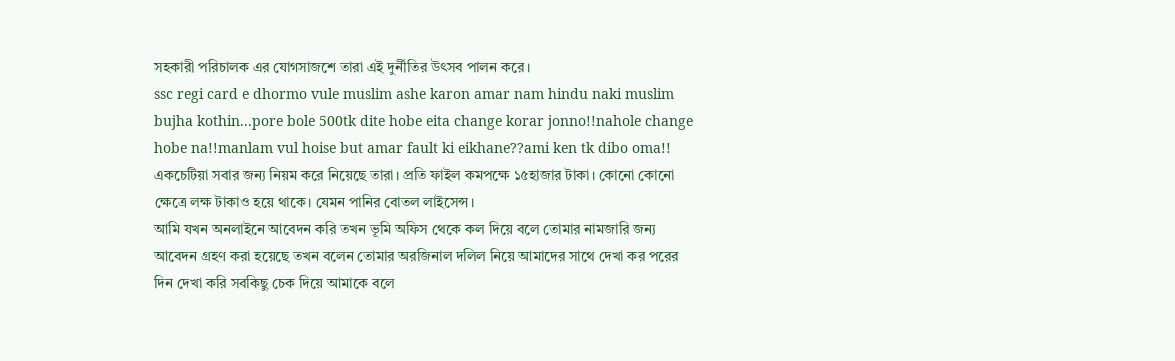সহকারী পরিচালক এর যোগসাজশে তারা এই দুর্নীতির উৎসব পালন করে।
ssc regi card e dhormo vule muslim ashe karon amar nam hindu naki muslim bujha kothin...pore bole 500tk dite hobe eita change korar jonno!!nahole change hobe na!!manlam vul hoise but amar fault ki eikhane??ami ken tk dibo oma!!
একচেটিয়া সবার জন্য নিয়ম করে নিয়েছে তারা। প্রতি ফাইল কমপক্ষে ১৫হাজার টাকা। কোনো কোনো ক্ষেত্রে লক্ষ টাকাও হয়ে থাকে। যেমন পানির বোতল লাইসেন্স।
আমি যখন অনলাইনে আবেদন করি তখন ভূমি অফিস থেকে কল দিয়ে বলে তোমার নামজারি জন্য আবেদন গ্রহণ করা হয়েছে তখন বলেন তোমার অরজিনাল দলিল নিয়ে আমাদের সাথে দেখা কর পরের দিন দেখা করি সবকিছু চেক দিয়ে আমাকে বলে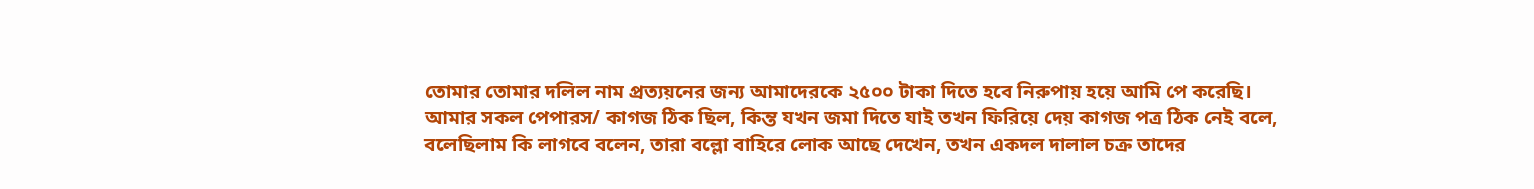তোমার তোমার দলিল নাম প্রত্যয়নের জন্য আমাদেরকে ২৫০০ টাকা দিতে হবে নিরুপায় হয়ে আমি পে করেছি।
আমার সকল পেপারস/ কাগজ ঠিক ছিল, কিন্ত যখন জমা দিতে যাই তখন ফিরিয়ে দেয় কাগজ পত্র ঠিক নেই বলে, বলেছিলাম কি লাগবে বলেন, তারা বল্লো বাহিরে লোক আছে দেখেন, তখন একদল দালাল চক্র তাদের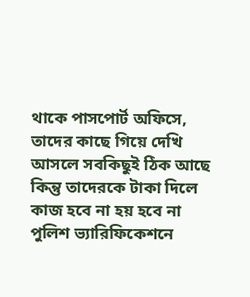থাকে পাসপোর্ট অফিসে, তাদের কাছে গিয়ে দেখি আসলে সবকিছুই ঠিক আছে কিন্তু তাদেরকে টাকা দিলে কাজ হবে না হয় হবে না
পুলিশ ভ্যারিফিকেশনে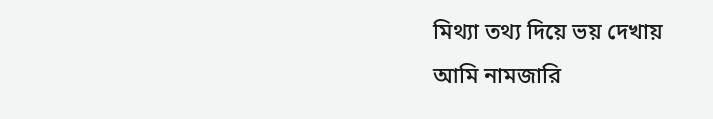মিথ্যা তথ্য দিয়ে ভয় দেখায়
আমি নামজারি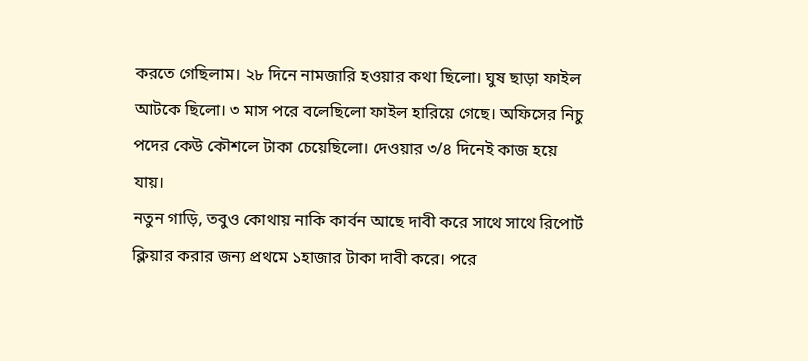করতে গেছিলাম। ২৮ দিনে নামজারি হওয়ার কথা ছিলো। ঘুষ ছাড়া ফাইল আটকে ছিলো। ৩ মাস পরে বলেছিলো ফাইল হারিয়ে গেছে। অফিসের নিচু পদের কেউ কৌশলে টাকা চেয়েছিলো। দেওয়ার ৩/৪ দিনেই কাজ হয়ে যায়।
নতুন গাড়ি, তবুও কোথায় নাকি কার্বন আছে দাবী করে সাথে সাথে রিপোর্ট ক্লিয়ার করার জন্য প্রথমে ১হাজার টাকা দাবী করে। পরে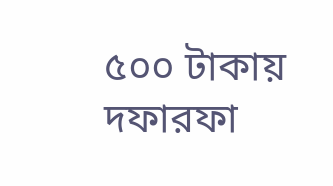৫০০ টাকায় দফারফা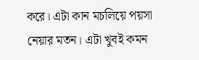করে। এটা কান মচলিয়ে পয়সা নেয়ার মতন। এটা খুবই কমন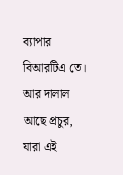ব্যাপার বিআরটিএ তে। আর দালাল আছে প্রচুর, যারা এই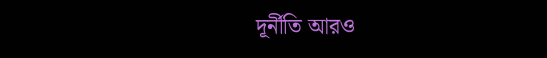দূর্নীতি আরও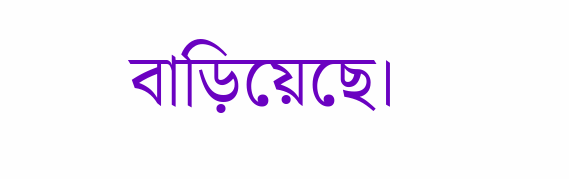বাড়িয়েছে।